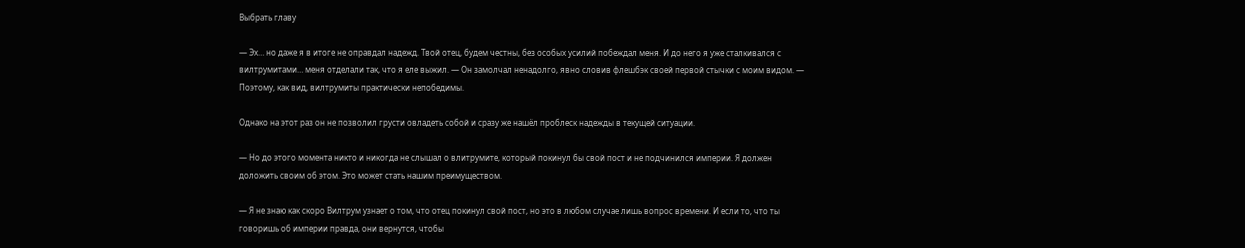Выбрать главу

— Эх… но даже я в итоге не оправдал надежд. Твой отец, будем честны, без особых усилий побеждал меня. И до него я уже сталкивался с вилтрумитами… меня отделали так, что я еле выжил. — Он замолчал ненадолго, явно словив флешбэк своей первой стычки с моим видом. — Поэтому, как вид, вилтрумиты практически непобедимы.

Однако на этот раз он не позволил грусти овладеть собой и сразу же нашёл проблеск надежды в текущей ситуации.

— Но до этого момента никто и никогда не слышал о влитрумите, который покинул бы свой пост и не подчинился империи. Я должен доложить своим об этом. Это может стать нашим преимуществом.

— Я не знаю как скоро Вилтрум узнает о том, что отец покинул свой пост, но это в любом случае лишь вопрос времени. И если то, что ты говоришь об империи правда, они вернутся, чтобы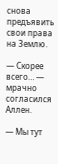снова предъявить свои права на Землю.

— Скорее всего… — мрачно согласился Аллен.

— Мы тут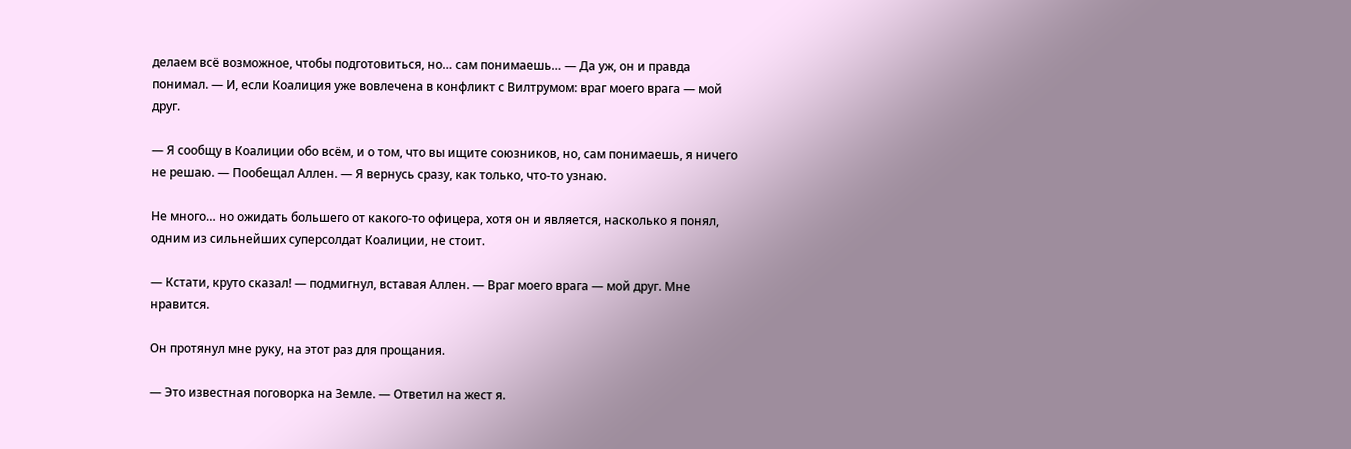делаем всё возможное, чтобы подготовиться, но… сам понимаешь… — Да уж, он и правда понимал. — И, если Коалиция уже вовлечена в конфликт с Вилтрумом: враг моего врага — мой друг.

— Я сообщу в Коалиции обо всём, и о том, что вы ищите союзников, но, сам понимаешь, я ничего не решаю. — Пообещал Аллен. — Я вернусь сразу, как только, что-то узнаю.

Не много… но ожидать большего от какого-то офицера, хотя он и является, насколько я понял, одним из сильнейших суперсолдат Коалиции, не стоит.

— Кстати, круто сказал! — подмигнул, вставая Аллен. — Враг моего врага — мой друг. Мне нравится.

Он протянул мне руку, на этот раз для прощания.

— Это известная поговорка на Земле. — Ответил на жест я.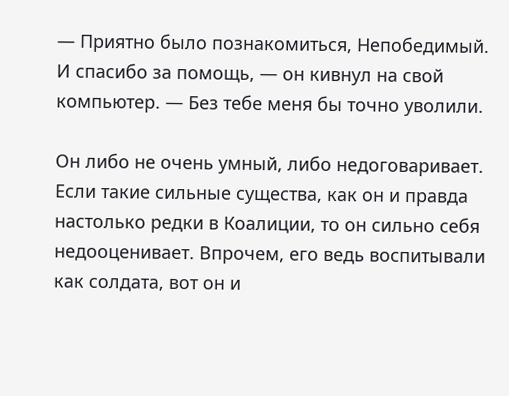— Приятно было познакомиться, Непобедимый. И спасибо за помощь, — он кивнул на свой компьютер. — Без тебе меня бы точно уволили.

Он либо не очень умный, либо недоговаривает. Если такие сильные существа, как он и правда настолько редки в Коалиции, то он сильно себя недооценивает. Впрочем, его ведь воспитывали как солдата, вот он и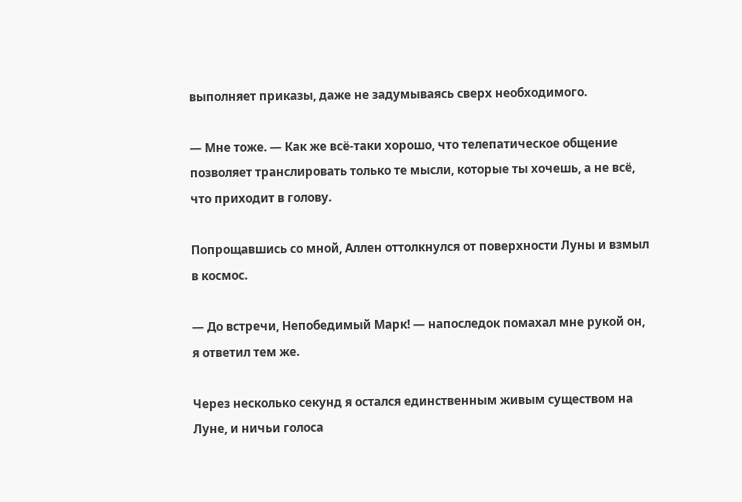выполняет приказы, даже не задумываясь сверх необходимого.

— Мне тоже. — Как же всё-таки хорошо, что телепатическое общение позволяет транслировать только те мысли, которые ты хочешь, а не всё, что приходит в голову.

Попрощавшись со мной, Аллен оттолкнулся от поверхности Луны и взмыл в космос.

— До встречи, Непобедимый Марк! — напоследок помахал мне рукой он, я ответил тем же.

Через несколько секунд я остался единственным живым существом на Луне, и ничьи голоса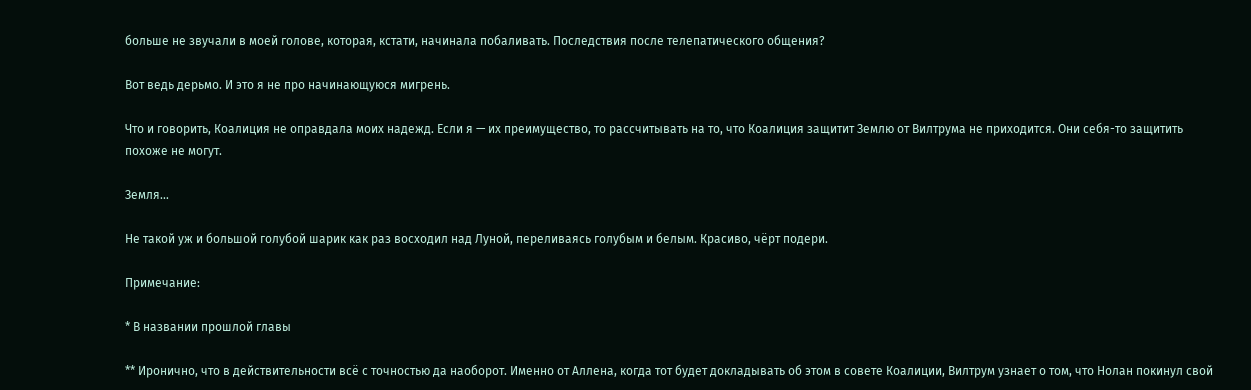больше не звучали в моей голове, которая, кстати, начинала побаливать. Последствия после телепатического общения?

Вот ведь дерьмо. И это я не про начинающуюся мигрень.

Что и говорить, Коалиция не оправдала моих надежд. Если я — их преимущество, то рассчитывать на то, что Коалиция защитит Землю от Вилтрума не приходится. Они себя-то защитить похоже не могут.

Земля…

Не такой уж и большой голубой шарик как раз восходил над Луной, переливаясь голубым и белым. Красиво, чёрт подери.

Примечание:

* В названии прошлой главы

** Иронично, что в действительности всё с точностью да наоборот. Именно от Аллена, когда тот будет докладывать об этом в совете Коалиции, Вилтрум узнает о том, что Нолан покинул свой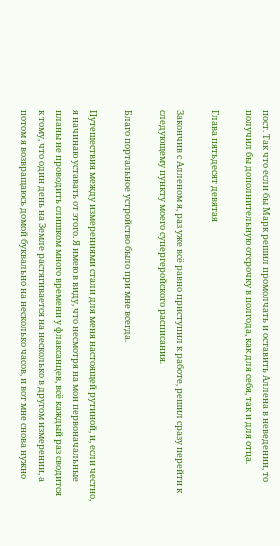пост. Так что если бы Марк решил промолчать и оставить Аллена в неведении, то получил бы дополнительную отсрочку в полгода, как для себя, так и для отца.

Глава пятьдесят девятая

Закончив с Алленом я, раз уже всё равно приступил к работе, решил сразу перейти к следующему пункту моего супергеройского расписания.

Благо портальное устройство было при мне всегда.

Путешествия между измерениями стали для меня настоящей рутиной, и, если честно, я начинаю уставать от этого. Я имею в виду, что несмотря на мои первоначальные планы не проводить слишком много времени у флаксанцев, всё каждый раз сводится к тому, что один день на Земле растягивается на несколько в другом измерении, а потом я возвращаюсь домой буквально на несколько часов, и вот мне снова нужно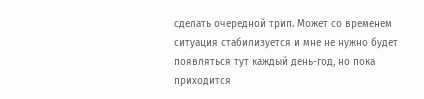сделать очередной трип. Может со временем ситуация стабилизуется и мне не нужно будет появляться тут каждый день-год, но пока приходится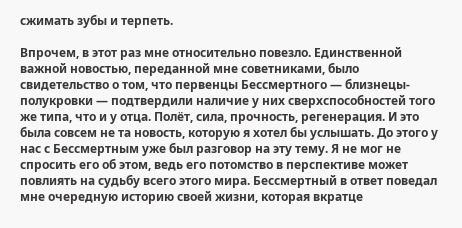сжимать зубы и терпеть.

Впрочем, в этот раз мне относительно повезло. Единственной важной новостью, переданной мне советниками, было свидетельство о том, что первенцы Бессмертного — близнецы-полукровки — подтвердили наличие у них сверхспособностей того же типа, что и у отца. Полёт, сила, прочность, регенерация. И это была совсем не та новость, которую я хотел бы услышать. До этого у нас с Бессмертным уже был разговор на эту тему. Я не мог не спросить его об этом, ведь его потомство в перспективе может повлиять на судьбу всего этого мира. Бессмертный в ответ поведал мне очередную историю своей жизни, которая вкратце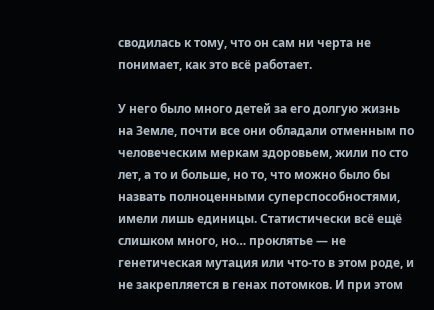сводилась к тому, что он сам ни черта не понимает, как это всё работает.

У него было много детей за его долгую жизнь на Земле, почти все они обладали отменным по человеческим меркам здоровьем, жили по сто лет, а то и больше, но то, что можно было бы назвать полноценными суперспособностями, имели лишь единицы. Статистически всё ещё слишком много, но… проклятье — не генетическая мутация или что-то в этом роде, и не закрепляется в генах потомков. И при этом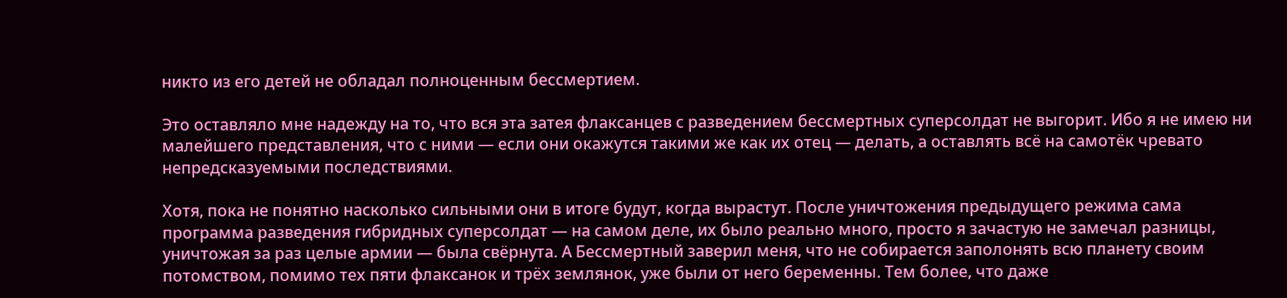никто из его детей не обладал полноценным бессмертием.

Это оставляло мне надежду на то, что вся эта затея флаксанцев с разведением бессмертных суперсолдат не выгорит. Ибо я не имею ни малейшего представления, что с ними — если они окажутся такими же как их отец — делать, а оставлять всё на самотёк чревато непредсказуемыми последствиями.

Хотя, пока не понятно насколько сильными они в итоге будут, когда вырастут. После уничтожения предыдущего режима сама программа разведения гибридных суперсолдат — на самом деле, их было реально много, просто я зачастую не замечал разницы, уничтожая за раз целые армии — была свёрнута. А Бессмертный заверил меня, что не собирается заполонять всю планету своим потомством, помимо тех пяти флаксанок и трёх землянок, уже были от него беременны. Тем более, что даже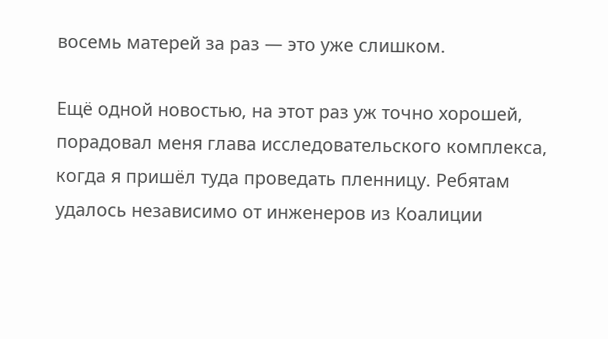восемь матерей за раз — это уже слишком.

Ещё одной новостью, на этот раз уж точно хорошей, порадовал меня глава исследовательского комплекса, когда я пришёл туда проведать пленницу. Ребятам удалось независимо от инженеров из Коалиции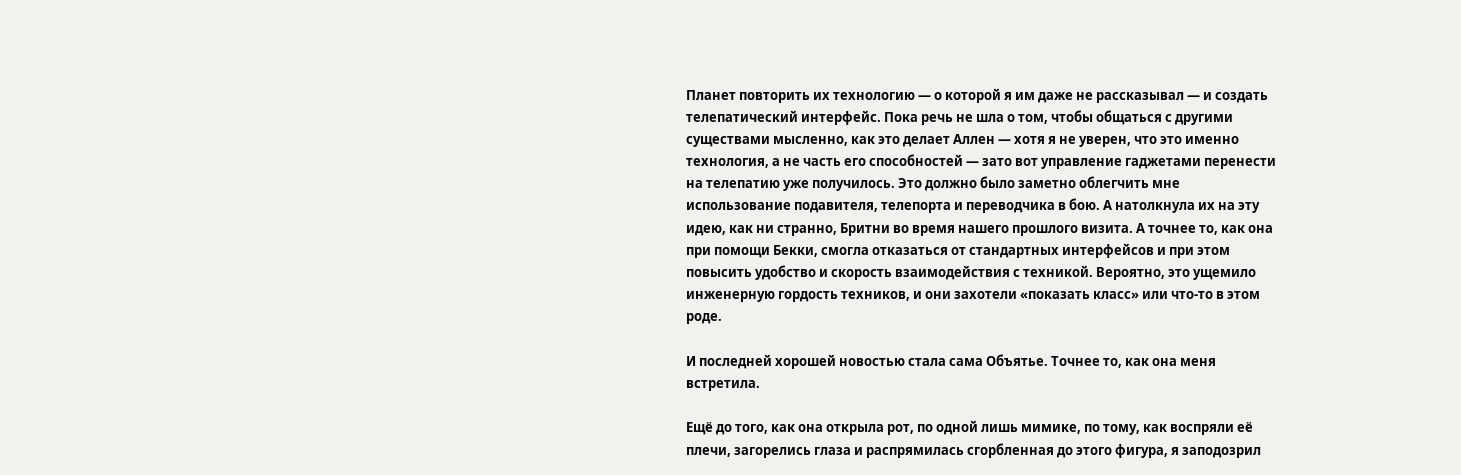Планет повторить их технологию — о которой я им даже не рассказывал — и создать телепатический интерфейс. Пока речь не шла о том, чтобы общаться с другими существами мысленно, как это делает Аллен — хотя я не уверен, что это именно технология, а не часть его способностей — зато вот управление гаджетами перенести на телепатию уже получилось. Это должно было заметно облегчить мне использование подавителя, телепорта и переводчика в бою. А натолкнула их на эту идею, как ни странно, Бритни во время нашего прошлого визита. А точнее то, как она при помощи Бекки, смогла отказаться от стандартных интерфейсов и при этом повысить удобство и скорость взаимодействия с техникой. Вероятно, это ущемило инженерную гордость техников, и они захотели «показать класс» или что-то в этом роде.

И последней хорошей новостью стала сама Объятье. Точнее то, как она меня встретила.

Ещё до того, как она открыла рот, по одной лишь мимике, по тому, как воспряли её плечи, загорелись глаза и распрямилась сгорбленная до этого фигура, я заподозрил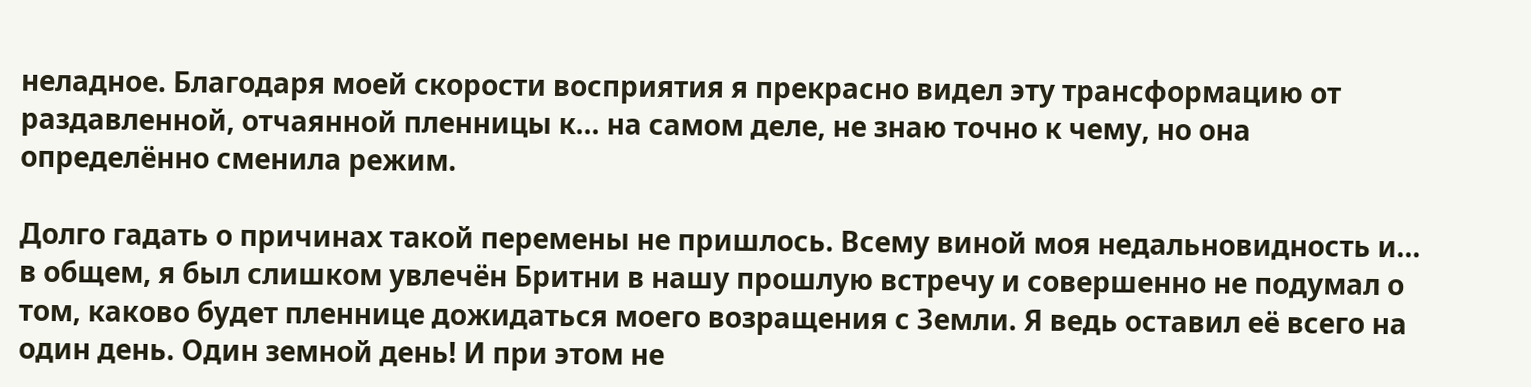неладное. Благодаря моей скорости восприятия я прекрасно видел эту трансформацию от раздавленной, отчаянной пленницы к… на самом деле, не знаю точно к чему, но она определённо сменила режим.

Долго гадать о причинах такой перемены не пришлось. Всему виной моя недальновидность и… в общем, я был слишком увлечён Бритни в нашу прошлую встречу и совершенно не подумал о том, каково будет пленнице дожидаться моего возращения с Земли. Я ведь оставил её всего на один день. Один земной день! И при этом не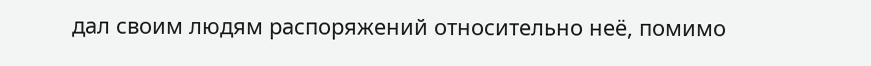дал своим людям распоряжений относительно неё, помимо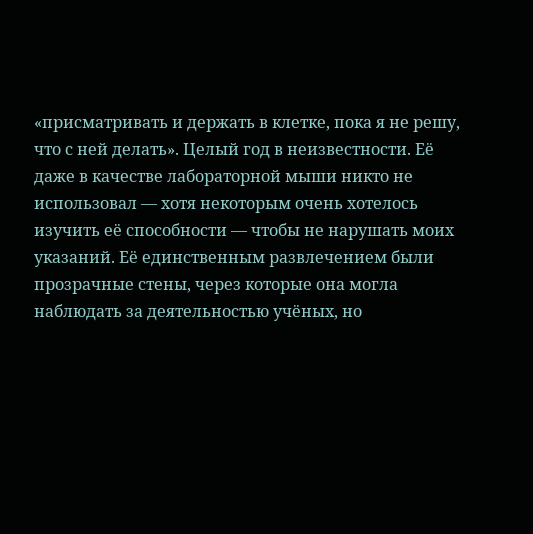«присматривать и держать в клетке, пока я не решу, что с ней делать». Целый год в неизвестности. Её даже в качестве лабораторной мыши никто не использовал — хотя некоторым очень хотелось изучить её способности — чтобы не нарушать моих указаний. Её единственным развлечением были прозрачные стены, через которые она могла наблюдать за деятельностью учёных, но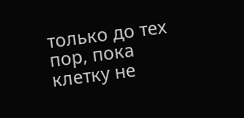только до тех пор, пока клетку не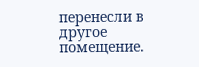перенесли в другое помещение.